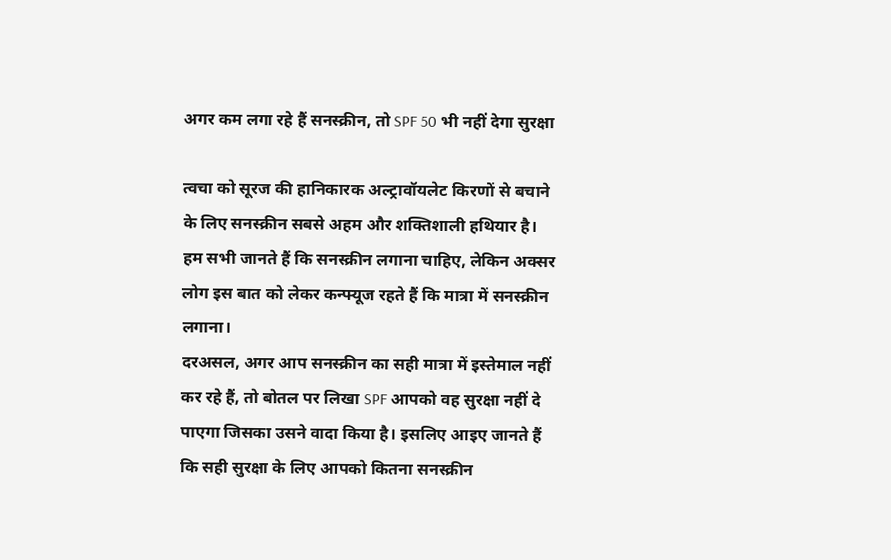अगर कम लगा रहे हैं सनस्क्रीन, तो SPF 50 भी नहीं देगा सुरक्षा

त्वचा को सूरज की हानिकारक अल्ट्रावॉयलेट किरणों से बचाने के लिए सनस्क्रीन सबसे अहम और शक्तिशाली हथियार है। हम सभी जानते हैं कि सनस्क्रीन लगाना चाहिए, लेकिन अक्सर लोग इस बात को लेकर कन्फ्यूज रहते हैं कि मात्रा में सनस्क्रीन लगाना।
दरअसल, अगर आप सनस्क्रीन का सही मात्रा में इस्तेमाल नहीं कर रहे हैं, तो बोतल पर लिखा SPF आपको वह सुरक्षा नहीं दे पाएगा जिसका उसने वादा किया है। इसलिए आइए जानते हैं कि सही सुरक्षा के लिए आपको कितना सनस्क्रीन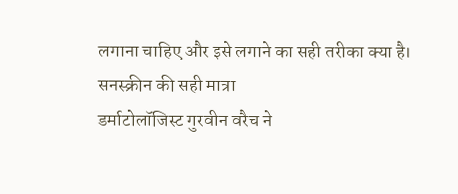लगाना चाहिए और इसे लगाने का सही तरीका क्या है।
सनस्क्रीन की सही मात्रा
डर्माटोलॉजिस्ट गुरवीन वरैच ने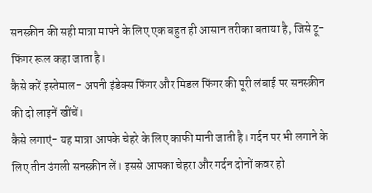सनस्क्रीन की सही मात्रा मापने के लिए एक बहुत ही आसान तरीका बताया है, जिसे टू-फिंगर रूल कहा जाता है।
कैसे करें इस्तेमाल- अपनी इंडेक्स फिंगर और मिडल फिंगर की पूरी लंबाई पर सनस्क्रीन की दो लाइनें खींचें।
कैसे लगाएं- यह मात्रा आपके चेहरे के लिए काफी मानी जाती है। गर्दन पर भी लगाने के लिए तीन उंगली सनस्क्रीन लें। इससे आपका चेहरा और गर्दन दोनों कवर हो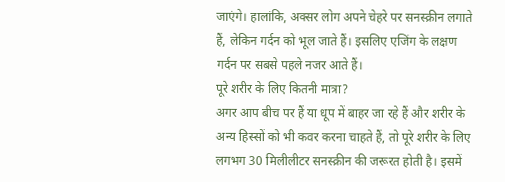जाएंगे। हालांकि, अक्सर लोग अपने चेहरे पर सनस्क्रीन लगाते हैं, लेकिन गर्दन को भूल जाते हैं। इसलिए एजिंग के लक्षण गर्दन पर सबसे पहले नजर आते हैं।
पूरे शरीर के लिए कितनी मात्रा?
अगर आप बीच पर हैं या धूप में बाहर जा रहे हैं और शरीर के अन्य हिस्सों को भी कवर करना चाहते हैं, तो पूरे शरीर के लिए लगभग 30 मिलीलीटर सनस्क्रीन की जरूरत होती है। इसमें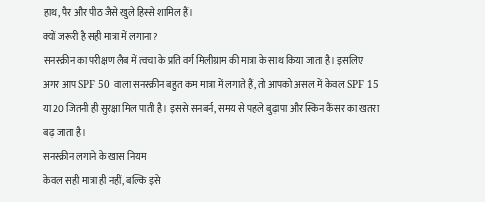हाथ, पैर और पीठ जैसे खुले हिस्से शामिल हैं।
क्यों जरूरी है सही मात्रा में लगाना?
सनस्क्रीन का परीक्षण लैब में त्वचा के प्रति वर्ग मिलीग्राम की मात्रा के साथ किया जाता है। इसलिए अगर आप SPF 50 वाला सनस्क्रीन बहुत कम मात्रा में लगाते हैं, तो आपको असल में केवल SPF 15 या 20 जितनी ही सुरक्षा मिल पाती है। इससे सनबर्न, समय से पहले बुढ़ापा और स्किन कैंसर का खतरा बढ़ जाता है।
सनस्क्रीन लगाने के खास नियम
केवल सही मात्रा ही नहीं, बल्कि इसे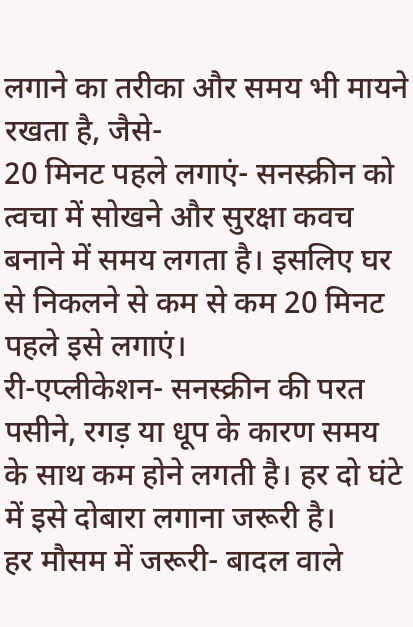लगाने का तरीका और समय भी मायने रखता है, जैसे-
20 मिनट पहले लगाएं- सनस्क्रीन को त्वचा में सोखने और सुरक्षा कवच बनाने में समय लगता है। इसलिए घर से निकलने से कम से कम 20 मिनट पहले इसे लगाएं।
री-एप्लीकेशन- सनस्क्रीन की परत पसीने, रगड़ या धूप के कारण समय के साथ कम होने लगती है। हर दो घंटे में इसे दोबारा लगाना जरूरी है।
हर मौसम में जरूरी- बादल वाले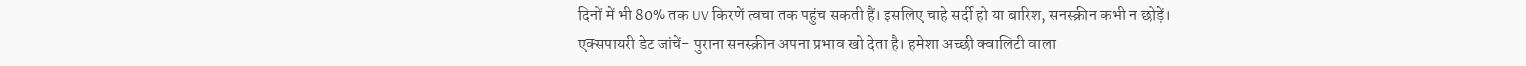दिनों में भी 80% तक UV किरणें त्वचा तक पहुंच सकती हैं। इसलिए चाहे सर्दी हो या बारिश, सनस्क्रीन कभी न छोड़ें।
एक्सपायरी डेट जांचें- पुराना सनस्क्रीन अपना प्रभाव खो देता है। हमेशा अच्छी क्वालिटी वाला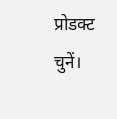प्रोडक्ट चुनें।